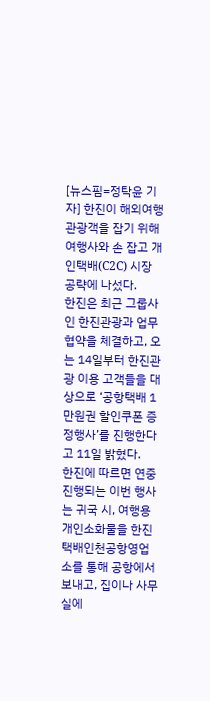[뉴스핌=정탁윤 기자] 한진이 해외여행 관광객을 잡기 위해 여행사와 손 잡고 개인택배(C2C) 시장 공략에 나섰다.
한진은 최근 그룹사인 한진관광과 업무 협약을 체결하고, 오는 14일부터 한진관광 이용 고객들을 대상으로 ‘공항택배 1만원권 할인쿠폰 증정행사’를 진행한다고 11일 밝혔다.
한진에 따르면 연중 진행되는 이번 행사는 귀국 시, 여행용 개인소화물을 한진택배인천공항영업소를 통해 공항에서 보내고, 집이나 사무실에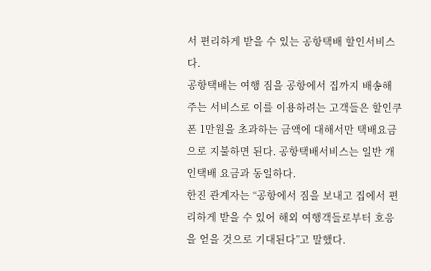서 편리하게 받을 수 있는 공항택배 할인서비스다.
공항택배는 여행 짐을 공항에서 집까지 배송해 주는 서비스로 이를 이용하려는 고객들은 할인쿠폰 1만원을 초과하는 금액에 대해서만 택배요금으로 지불하면 된다. 공항택배서비스는 일반 개인택배 요금과 동일하다.
한진 관계자는 “공항에서 짐을 보내고 집에서 편리하게 받을 수 있어 해외 여행객들로부터 호응을 얻을 것으로 기대된다”고 말했다.